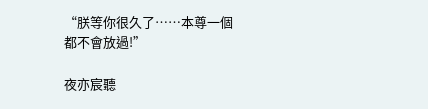“朕等你很久了……本尊一個都不會放過!”

夜亦宸聽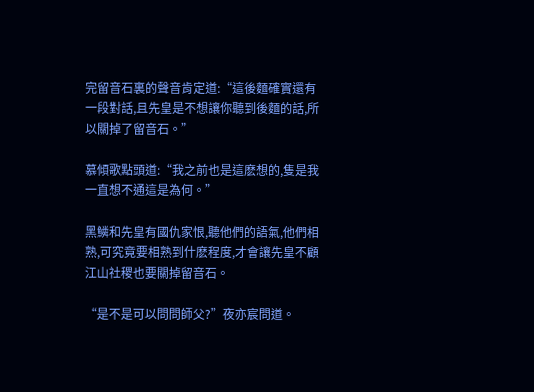完留音石裏的聲音肯定道:“這後麵確實還有一段對話,且先皇是不想讓你聽到後麵的話,所以關掉了留音石。”

慕傾歌點頭道:“我之前也是這麽想的,隻是我一直想不通這是為何。”

黑鱗和先皇有國仇家恨,聽他們的語氣,他們相熟,可究竟要相熟到什麽程度,才會讓先皇不顧江山社稷也要關掉留音石。

“是不是可以問問師父?”夜亦宸問道。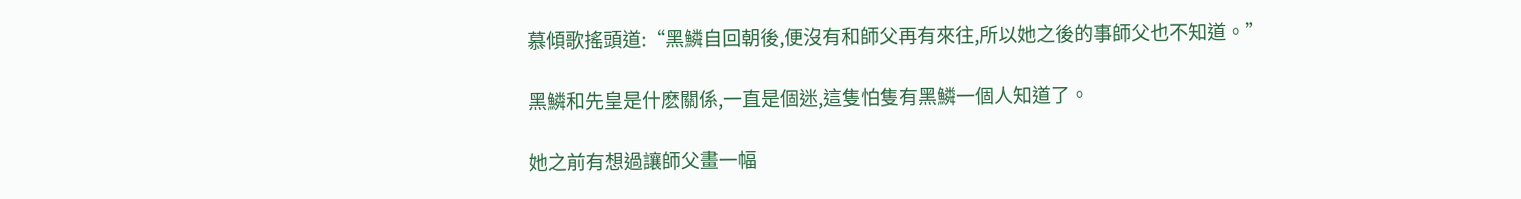慕傾歌搖頭道:“黑鱗自回朝後,便沒有和師父再有來往,所以她之後的事師父也不知道。”

黑鱗和先皇是什麽關係,一直是個迷,這隻怕隻有黑鱗一個人知道了。

她之前有想過讓師父畫一幅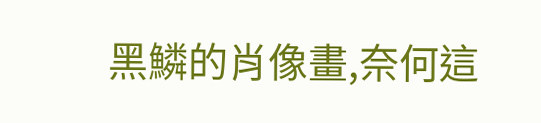黑鱗的肖像畫,奈何這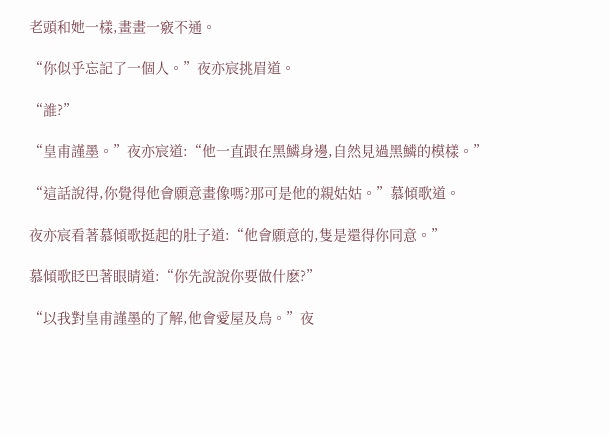老頭和她一樣,畫畫一竅不通。

“你似乎忘記了一個人。”夜亦宸挑眉道。

“誰?”

“皇甫謹墨。”夜亦宸道:“他一直跟在黑鱗身邊,自然見過黑鱗的模樣。”

“這話說得,你覺得他會願意畫像嗎?那可是他的親姑姑。”慕傾歌道。

夜亦宸看著慕傾歌挺起的肚子道:“他會願意的,隻是還得你同意。”

慕傾歌眨巴著眼睛道:“你先說說你要做什麽?”

“以我對皇甫謹墨的了解,他會愛屋及烏。”夜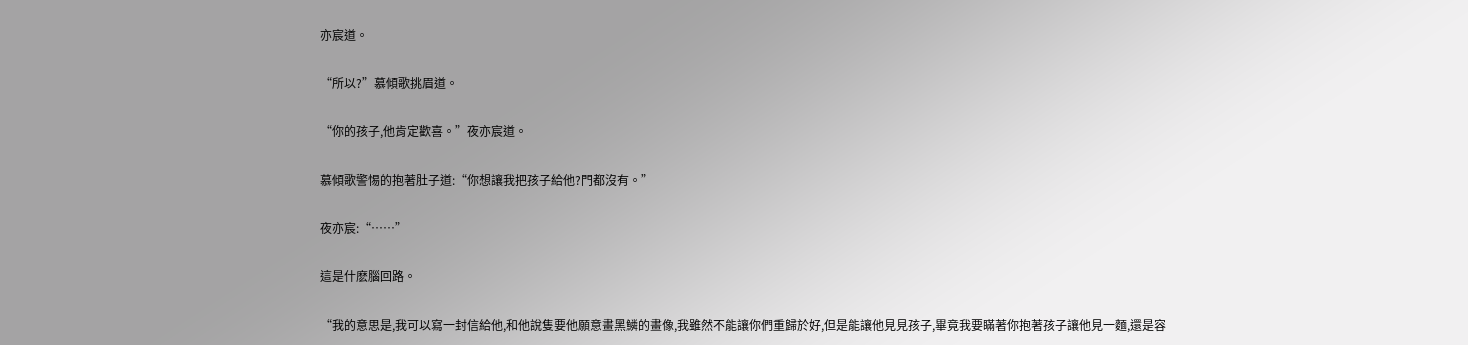亦宸道。

“所以?”慕傾歌挑眉道。

“你的孩子,他肯定歡喜。”夜亦宸道。

慕傾歌警惕的抱著肚子道:“你想讓我把孩子給他?門都沒有。”

夜亦宸:“……”

這是什麽腦回路。

“我的意思是,我可以寫一封信給他,和他說隻要他願意畫黑鱗的畫像,我雖然不能讓你們重歸於好,但是能讓他見見孩子,畢竟我要瞞著你抱著孩子讓他見一麵,還是容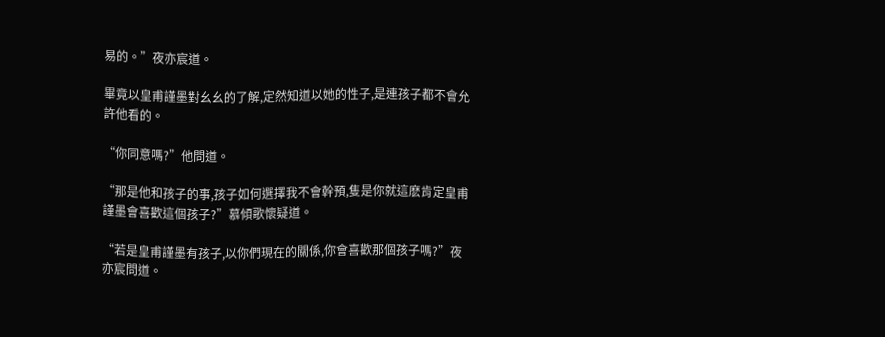易的。”夜亦宸道。

畢竟以皇甫謹墨對幺幺的了解,定然知道以她的性子,是連孩子都不會允許他看的。

“你同意嗎?”他問道。

“那是他和孩子的事,孩子如何選擇我不會幹預,隻是你就這麽肯定皇甫謹墨會喜歡這個孩子?”慕傾歌懷疑道。

“若是皇甫謹墨有孩子,以你們現在的關係,你會喜歡那個孩子嗎?”夜亦宸問道。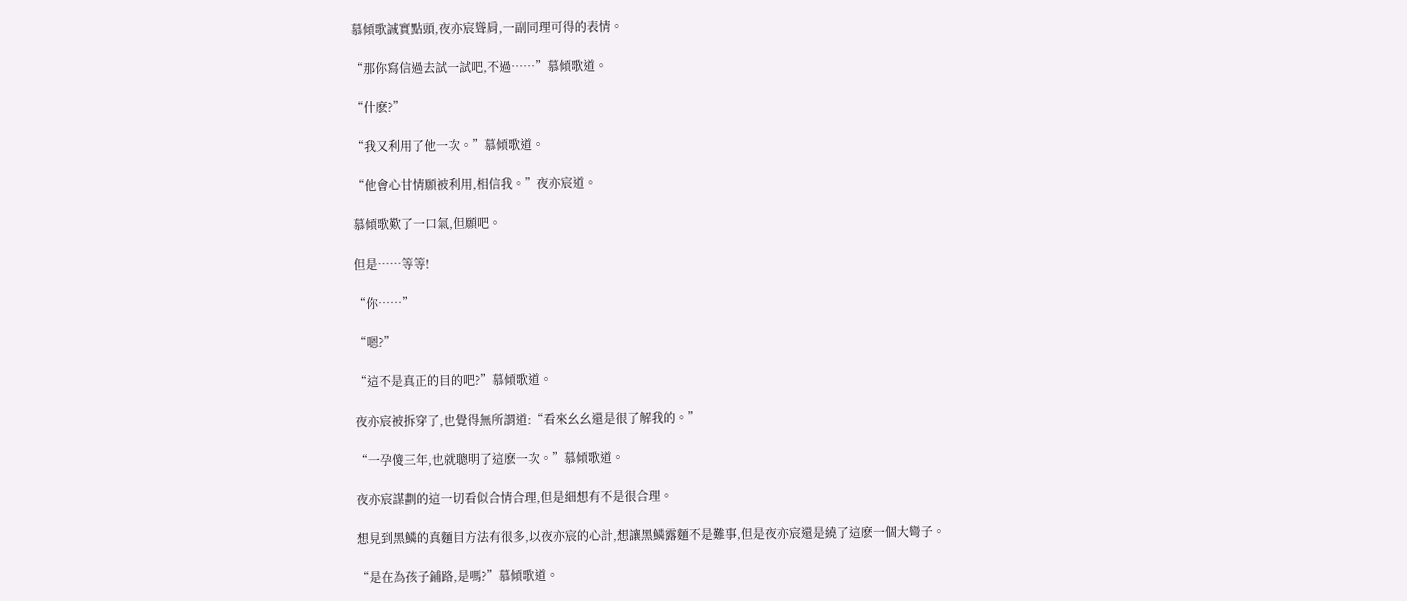慕傾歌誠實點頭,夜亦宸聳肩,一副同理可得的表情。

“那你寫信過去試一試吧,不過……”慕傾歌道。

“什麽?”

“我又利用了他一次。”慕傾歌道。

“他會心甘情願被利用,相信我。”夜亦宸道。

慕傾歌歎了一口氣,但願吧。

但是……等等!

“你……”

“嗯?”

“這不是真正的目的吧?”慕傾歌道。

夜亦宸被拆穿了,也覺得無所謂道:“看來幺幺還是很了解我的。”

“一孕傻三年,也就聰明了這麽一次。”慕傾歌道。

夜亦宸謀劃的這一切看似合情合理,但是細想有不是很合理。

想見到黑鱗的真麵目方法有很多,以夜亦宸的心計,想讓黑鱗露麵不是難事,但是夜亦宸還是繞了這麽一個大彎子。

“是在為孩子鋪路,是嗎?”慕傾歌道。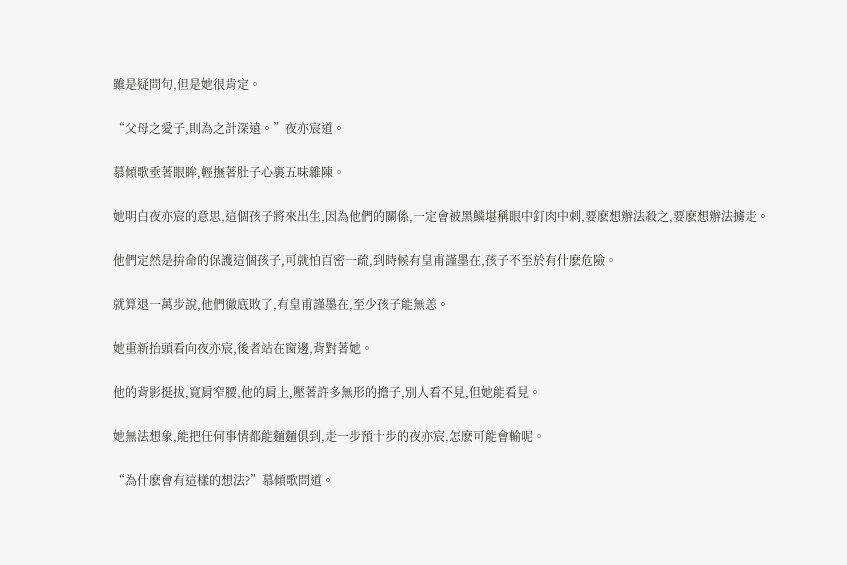雖是疑問句,但是她很肯定。

“父母之愛子,則為之計深遠。”夜亦宸道。

慕傾歌垂著眼眸,輕撫著肚子心裏五味雜陳。

她明白夜亦宸的意思,這個孩子將來出生,因為他們的關係,一定會被黑鱗堪稱眼中釘肉中刺,要麽想辦法殺之,要麽想辦法擄走。

他們定然是拚命的保護這個孩子,可就怕百密一疏,到時候有皇甫謹墨在,孩子不至於有什麽危險。

就算退一萬步說,他們徹底敗了,有皇甫謹墨在,至少孩子能無恙。

她重新抬頭看向夜亦宸,後者站在窗邊,背對著她。

他的背影挺拔,寬肩窄腰,他的肩上,壓著許多無形的擔子,別人看不見,但她能看見。

她無法想象,能把任何事情都能麵麵俱到,走一步預十步的夜亦宸,怎麽可能會輸呢。

“為什麽會有這樣的想法?”慕傾歌問道。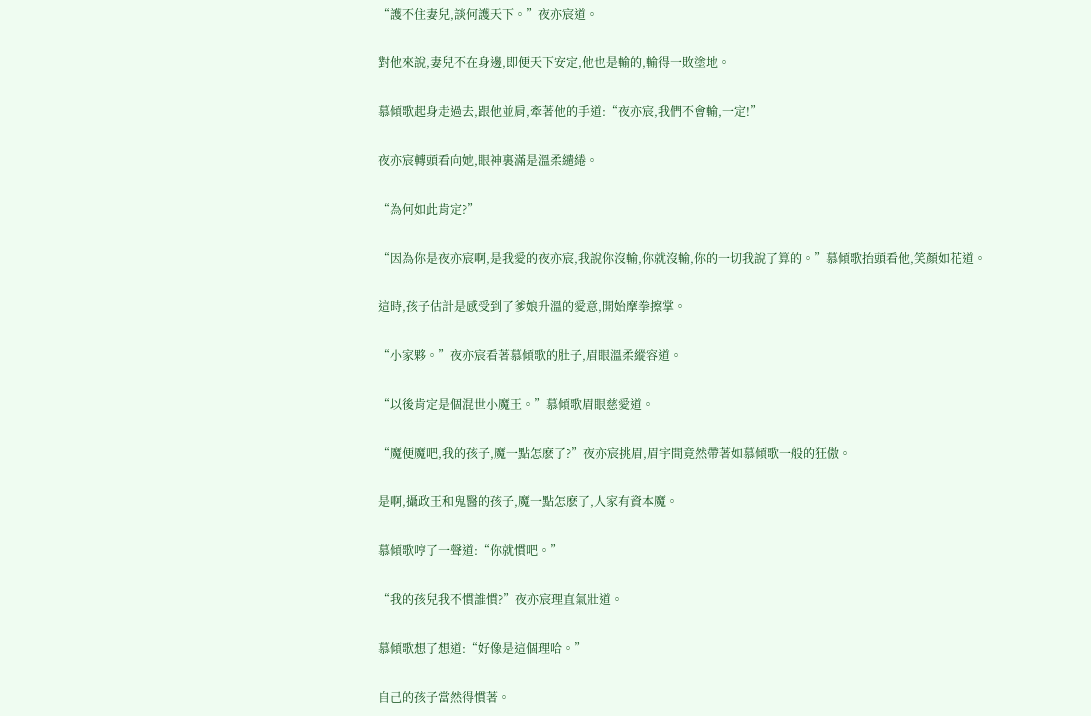“護不住妻兒,談何護天下。”夜亦宸道。

對他來說,妻兒不在身邊,即便天下安定,他也是輸的,輸得一敗塗地。

慕傾歌起身走過去,跟他並肩,牽著他的手道:“夜亦宸,我們不會輸,一定!”

夜亦宸轉頭看向她,眼神裏滿是溫柔繾綣。

“為何如此肯定?”

“因為你是夜亦宸啊,是我愛的夜亦宸,我說你沒輸,你就沒輸,你的一切我說了算的。”慕傾歌抬頭看他,笑顏如花道。

這時,孩子估計是感受到了爹娘升溫的愛意,開始摩拳擦掌。

“小家夥。”夜亦宸看著慕傾歌的肚子,眉眼溫柔縱容道。

“以後肯定是個混世小魔王。”慕傾歌眉眼慈愛道。

“魔便魔吧,我的孩子,魔一點怎麽了?”夜亦宸挑眉,眉宇間竟然帶著如慕傾歌一般的狂傲。

是啊,攝政王和鬼醫的孩子,魔一點怎麽了,人家有資本魔。

慕傾歌哼了一聲道:“你就慣吧。”

“我的孩兒我不慣誰慣?”夜亦宸理直氣壯道。

慕傾歌想了想道:“好像是這個理哈。”

自己的孩子當然得慣著。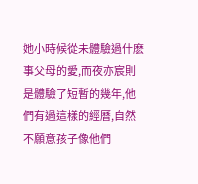她小時候從未體驗過什麽事父母的愛,而夜亦宸則是體驗了短暫的幾年,他們有過這樣的經曆,自然不願意孩子像他們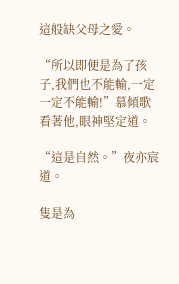這般缺父母之愛。

“所以即便是為了孩子,我們也不能輸,一定一定不能輸!”慕傾歌看著他,眼神堅定道。

“這是自然。”夜亦宸道。

隻是為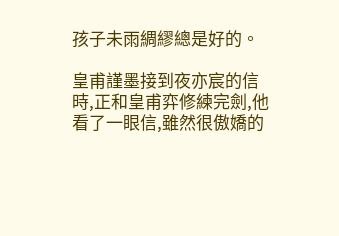孩子未雨綢繆總是好的。

皇甫謹墨接到夜亦宸的信時,正和皇甫弈修練完劍,他看了一眼信,雖然很傲嬌的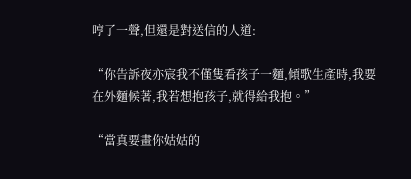哼了一聲,但還是對送信的人道:

“你告訴夜亦宸我不僅隻看孩子一麵,傾歌生產時,我要在外麵候著,我若想抱孩子,就得給我抱。”

“當真要畫你姑姑的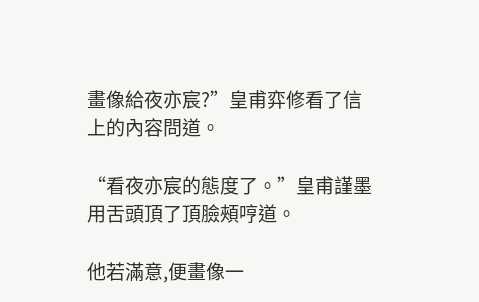畫像給夜亦宸?”皇甫弈修看了信上的內容問道。

“看夜亦宸的態度了。”皇甫謹墨用舌頭頂了頂臉頰哼道。

他若滿意,便畫像一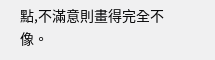點,不滿意則畫得完全不像。